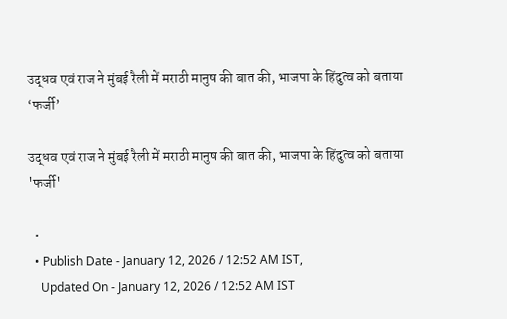उद्धव एवं राज ने मुंबई रैली में मराठी मानुष की बात की, भाजपा के हिंदुत्व को बताया ‘फर्जी’

उद्धव एवं राज ने मुंबई रैली में मराठी मानुष की बात की, भाजपा के हिंदुत्व को बताया 'फर्जी'

  •
  • Publish Date - January 12, 2026 / 12:52 AM IST,
    Updated On - January 12, 2026 / 12:52 AM IST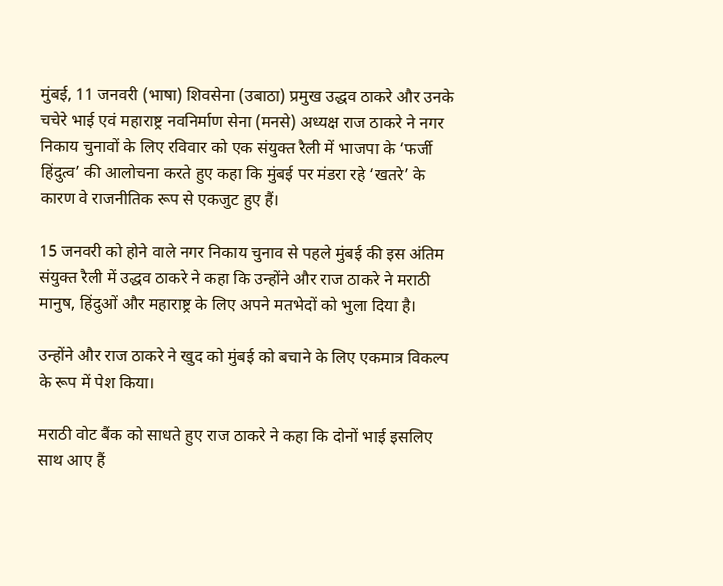मुंबई, 11 जनवरी (भाषा) शिवसेना (उबाठा) प्रमुख उद्धव ठाकरे और उनके चचेरे भाई एवं महाराष्ट्र नवनिर्माण सेना (मनसे) अध्यक्ष राज ठाकरे ने नगर निकाय चुनावों के लिए रविवार को एक संयुक्त रैली में भाजपा के ‘फर्जी हिंदुत्व’ की आलोचना करते हुए कहा कि मुंबई पर मंडरा रहे ‘खतरे’ के कारण वे राजनीतिक रूप से एकजुट हुए हैं।

15 जनवरी को होने वाले नगर निकाय चुनाव से पहले मुंबई की इस अंतिम संयुक्त रैली में उद्धव ठाकरे ने कहा कि उन्होंने और राज ठाकरे ने मराठी मानुष, हिंदुओं और महाराष्ट्र के लिए अपने मतभेदों को भुला दिया है।

उन्होंने और राज ठाकरे ने खुद को मुंबई को बचाने के लिए एकमात्र विकल्प के रूप में पेश किया।

मराठी वोट बैंक को साधते हुए राज ठाकरे ने कहा कि दोनों भाई इसलिए साथ आए हैं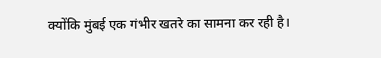क्योंकि मुंबई एक गंभीर खतरे का सामना कर रही है।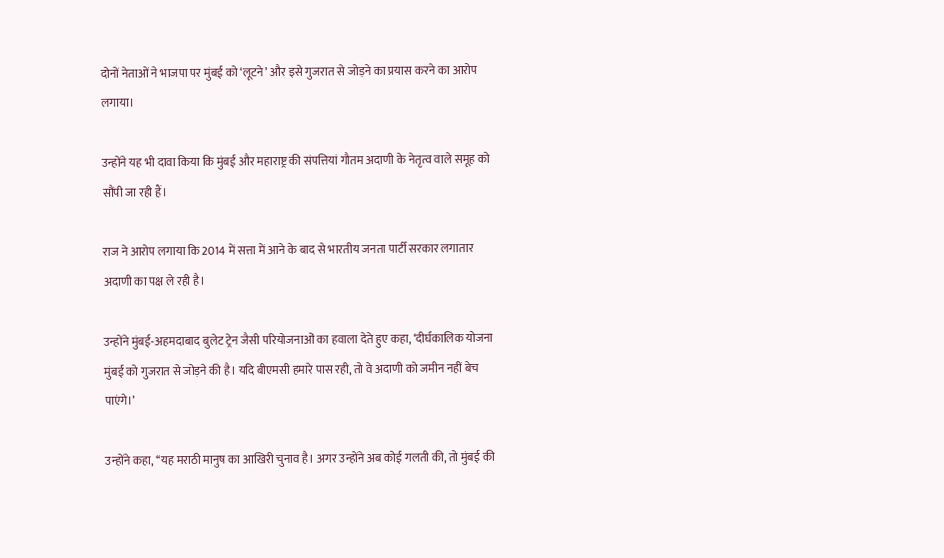दोनों नेताओं ने भाजपा पर मुंबई को ‘लूटने’ और इसे गुजरात से जोड़ने का प्रयास करने का आरोप लगाया।

उन्होंने यह भी दावा किया कि मुंबई और महाराष्ट्र की संपत्तियां गौतम अदाणी के नेतृत्व वाले समूह को सौंपी जा रही हैं।

राज ने आरोप लगाया कि 2014 में सत्ता में आने के बाद से भारतीय जनता पार्टी सरकार लगातार अदाणी का पक्ष ले रही है।

उन्होंने मुंबई-अहमदाबाद बुलेट ट्रेन जैसी परियोजनाओं का हवाला देते हुए कहा, ‘दीर्घकालिक योजना मुंबई को गुजरात से जोड़ने की है। यदि बीएमसी हमारे पास रही, तो वे अदाणी को जमीन नहीं बेच पाएंगे।’

उन्होंने कहा, ‘‘यह मराठी मानुष का आखिरी चुनाव है। अगर उन्होंने अब कोई गलती की, तो मुंबई की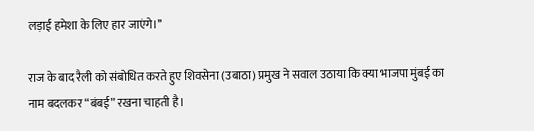लड़ाई हमेशा के लिए हार जाएंगे।’’

राज के बाद रैली को संबोधित करते हुए शिवसेना (उबाठा) प्रमुख ने सवाल उठाया कि क्या भाजपा मुंबई का नाम बदलकर “बंबई” रखना चाहती है।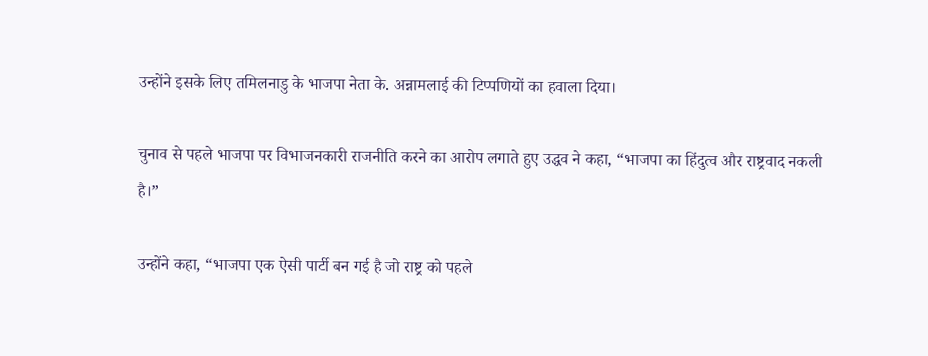उन्होंने इसके लिए तमिलनाडु के भाजपा नेता के. अन्नामलाई की टिप्पणियों का हवाला दिया।

चुनाव से पहले भाजपा पर विभाजनकारी राजनीति करने का आरोप लगाते हुए उद्धव ने कहा, “भाजपा का हिंदुत्व और राष्ट्रवाद नकली है।”

उन्होंने कहा, “भाजपा एक ऐसी पार्टी बन गई है जो राष्ट्र को पहले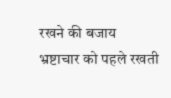रखने की बजाय भ्रष्टाचार को पहले रखती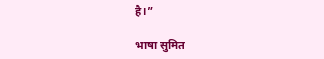है।”

भाषा सुमित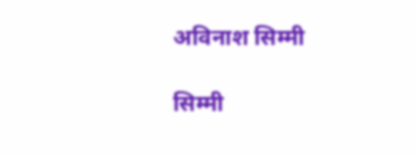अविनाश सिम्मी

सिम्मी